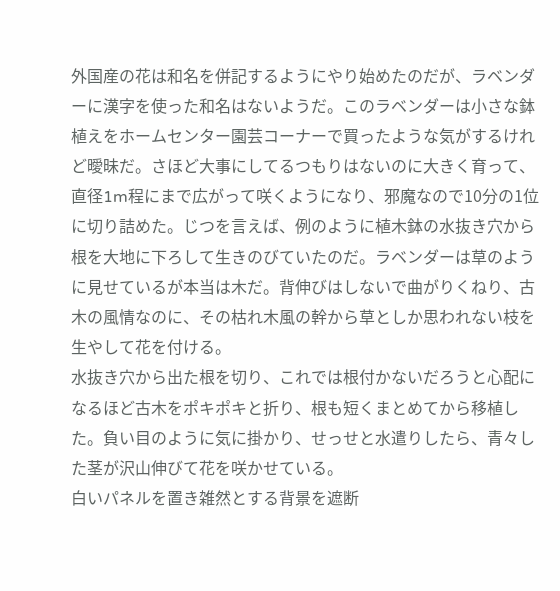外国産の花は和名を併記するようにやり始めたのだが、ラベンダーに漢字を使った和名はないようだ。このラベンダーは小さな鉢植えをホームセンター園芸コーナーで買ったような気がするけれど曖昧だ。さほど大事にしてるつもりはないのに大きく育って、直径1m程にまで広がって咲くようになり、邪魔なので10分の1位に切り詰めた。じつを言えば、例のように植木鉢の水抜き穴から根を大地に下ろして生きのびていたのだ。ラベンダーは草のように見せているが本当は木だ。背伸びはしないで曲がりくねり、古木の風情なのに、その枯れ木風の幹から草としか思われない枝を生やして花を付ける。
水抜き穴から出た根を切り、これでは根付かないだろうと心配になるほど古木をポキポキと折り、根も短くまとめてから移植した。負い目のように気に掛かり、せっせと水遣りしたら、青々した茎が沢山伸びて花を咲かせている。
白いパネルを置き雑然とする背景を遮断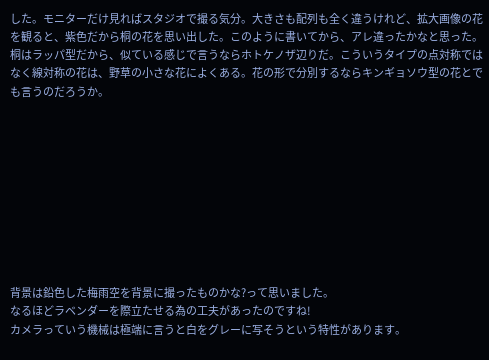した。モニターだけ見ればスタジオで撮る気分。大きさも配列も全く違うけれど、拡大画像の花を観ると、紫色だから桐の花を思い出した。このように書いてから、アレ違ったかなと思った。桐はラッパ型だから、似ている感じで言うならホトケノザ辺りだ。こういうタイプの点対称ではなく線対称の花は、野草の小さな花によくある。花の形で分別するならキンギョソウ型の花とでも言うのだろうか。










背景は鉛色した梅雨空を背景に撮ったものかな?って思いました。
なるほどラベンダーを際立たせる為の工夫があったのですね!
カメラっていう機械は極端に言うと白をグレーに写そうという特性があります。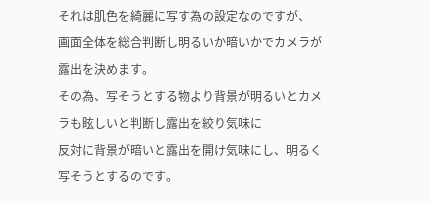それは肌色を綺麗に写す為の設定なのですが、
画面全体を総合判断し明るいか暗いかでカメラが露出を決めます。
その為、写そうとする物より背景が明るいとカメラも眩しいと判断し露出を絞り気味に
反対に背景が暗いと露出を開け気味にし、明るく写そうとするのです。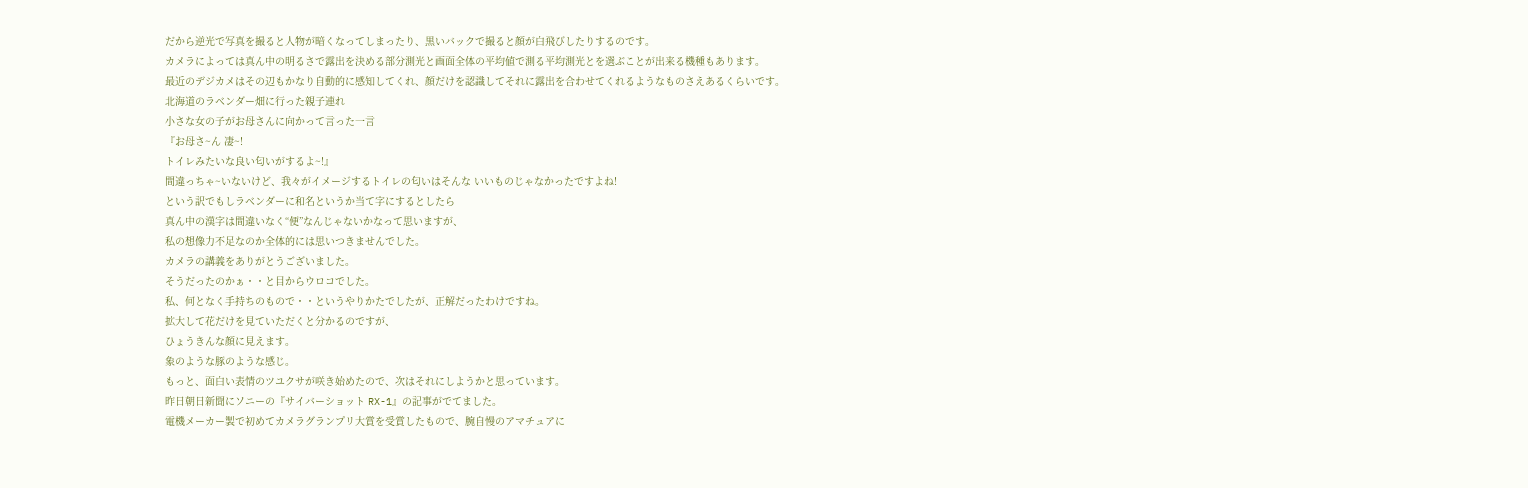だから逆光で写真を撮ると人物が暗くなってしまったり、黒いバックで撮ると顔が白飛びしたりするのです。
カメラによっては真ん中の明るさで露出を決める部分測光と画面全体の平均値で測る平均測光とを選ぶことが出来る機種もあります。
最近のデジカメはその辺もかなり自動的に感知してくれ、顔だけを認識してそれに露出を合わせてくれるようなものさえあるくらいです。
北海道のラベンダー畑に行った親子連れ
小さな女の子がお母さんに向かって言った一言
『お母さ~ん 凄~!
トイレみたいな良い匂いがするよ~!』
間違っちゃ~いないけど、我々がイメージするトイレの匂いはそんな いいものじゃなかったですよね!
という訳でもしラベンダーに和名というか当て字にするとしたら
真ん中の漢字は間違いなく“便”なんじゃないかなって思いますが、
私の想像力不足なのか全体的には思いつきませんでした。
カメラの講義をありがとうございました。
そうだったのかぁ・・と目からウロコでした。
私、何となく手持ちのもので・・というやりかたでしたが、正解だったわけですね。
拡大して花だけを見ていただくと分かるのですが、
ひょうきんな顔に見えます。
象のような豚のような感じ。
もっと、面白い表情のツユクサが咲き始めたので、次はそれにしようかと思っています。
昨日朝日新聞にソニーの『サイバーショット RX-1』の記事がでてました。
電機メーカー製で初めてカメラグランプリ大賞を受賞したもので、腕自慢のアマチュアに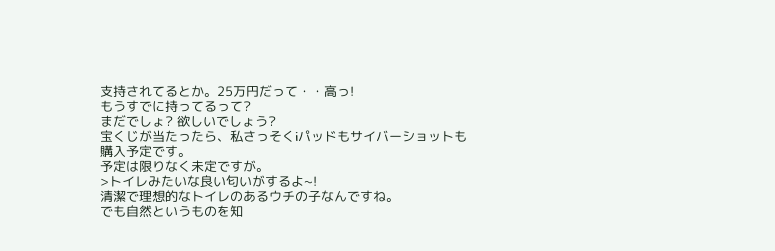支持されてるとか。25万円だって・・高っ!
もうすでに持ってるって?
まだでしょ? 欲しいでしょう?
宝くじが当たったら、私さっそくiパッドもサイバーショットも購入予定です。
予定は限りなく未定ですが。
>トイレみたいな良い匂いがするよ~!
清潔で理想的なトイレのあるウチの子なんですね。
でも自然というものを知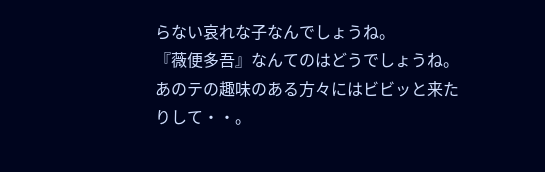らない哀れな子なんでしょうね。
『薇便多吾』なんてのはどうでしょうね。
あのテの趣味のある方々にはビビッと来たりして・・。